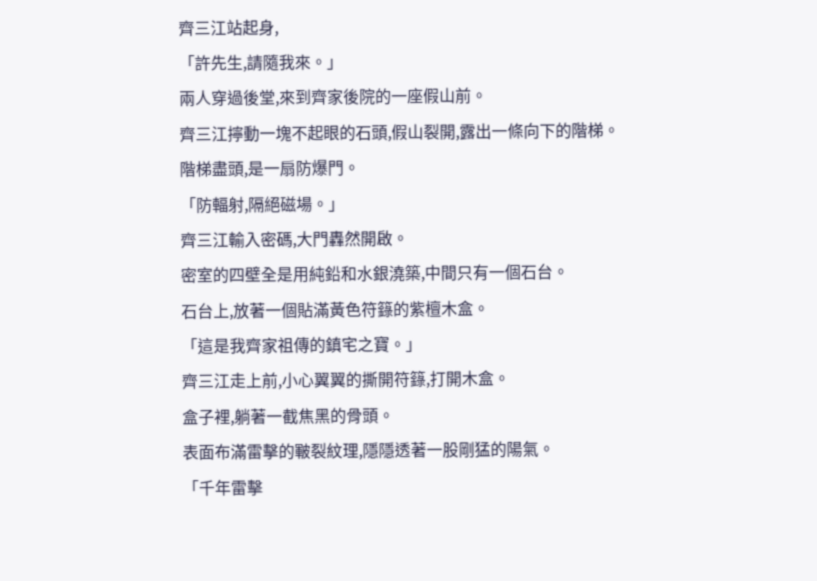齊三江站起身,
「許先生,請隨我來。」
兩人穿過後堂,來到齊家後院的一座假山前。
齊三江擰動一塊不起眼的石頭,假山裂開,露出一條向下的階梯。
階梯盡頭,是一扇防爆門。
「防輻射,隔絕磁場。」
齊三江輸入密碼,大門轟然開啟。
密室的四壁全是用純鉛和水銀澆築,中間只有一個石台。
石台上,放著一個貼滿黃色符籙的紫檀木盒。
「這是我齊家祖傳的鎮宅之寶。」
齊三江走上前,小心翼翼的撕開符籙,打開木盒。
盒子裡,躺著一截焦黑的骨頭。
表面布滿雷擊的皸裂紋理,隱隱透著一股剛猛的陽氣。
「千年雷擊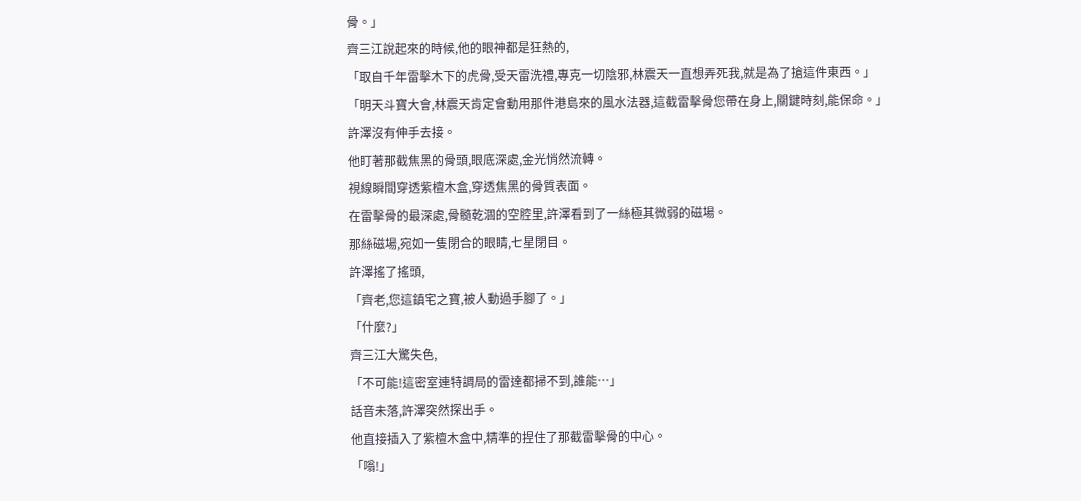骨。」
齊三江說起來的時候,他的眼神都是狂熱的,
「取自千年雷擊木下的虎骨,受天雷洗禮,專克一切陰邪,林震天一直想弄死我,就是為了搶這件東西。」
「明天斗寶大會,林震天肯定會動用那件港島來的風水法器,這截雷擊骨您帶在身上,關鍵時刻,能保命。」
許澤沒有伸手去接。
他盯著那截焦黑的骨頭,眼底深處,金光悄然流轉。
視線瞬間穿透紫檀木盒,穿透焦黑的骨質表面。
在雷擊骨的最深處,骨髓乾涸的空腔里,許澤看到了一絲極其微弱的磁場。
那絲磁場,宛如一隻閉合的眼睛,七星閉目。
許澤搖了搖頭,
「齊老,您這鎮宅之寶,被人動過手腳了。」
「什麼?」
齊三江大驚失色,
「不可能!這密室連特調局的雷達都掃不到,誰能…」
話音未落,許澤突然探出手。
他直接插入了紫檀木盒中,精準的捏住了那截雷擊骨的中心。
「嗡!」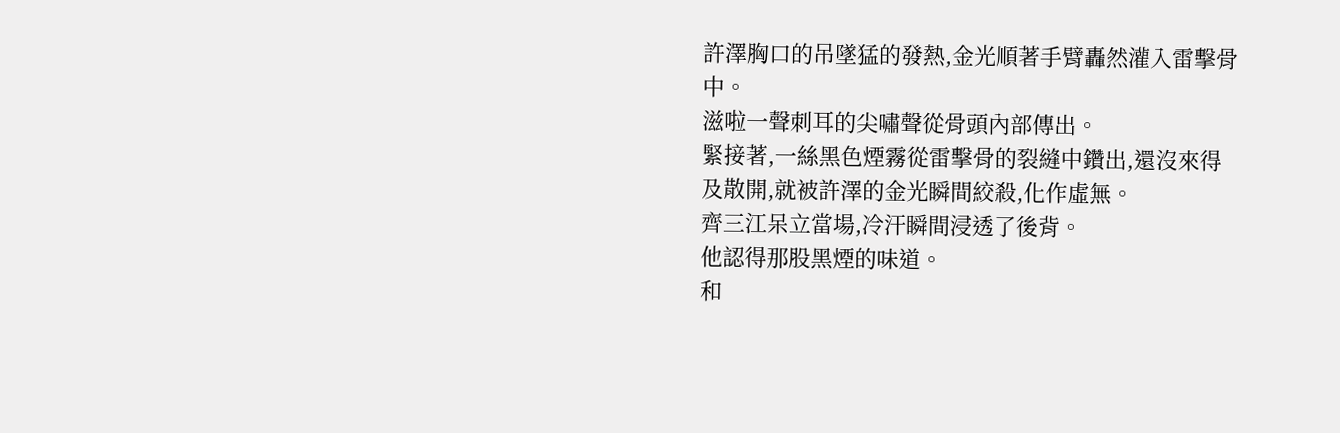許澤胸口的吊墜猛的發熱,金光順著手臂轟然灌入雷擊骨中。
滋啦一聲刺耳的尖嘯聲從骨頭內部傳出。
緊接著,一絲黑色煙霧從雷擊骨的裂縫中鑽出,還沒來得及散開,就被許澤的金光瞬間絞殺,化作虛無。
齊三江呆立當場,冷汗瞬間浸透了後背。
他認得那股黑煙的味道。
和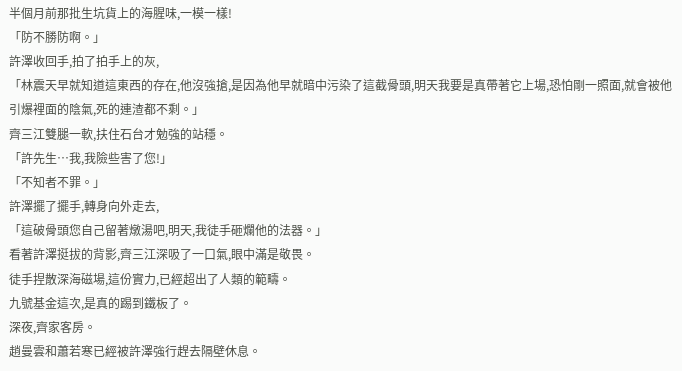半個月前那批生坑貨上的海腥味,一模一樣!
「防不勝防啊。」
許澤收回手,拍了拍手上的灰,
「林震天早就知道這東西的存在,他沒強搶,是因為他早就暗中污染了這截骨頭,明天我要是真帶著它上場,恐怕剛一照面,就會被他引爆裡面的陰氣,死的連渣都不剩。」
齊三江雙腿一軟,扶住石台才勉強的站穩。
「許先生…我,我險些害了您!」
「不知者不罪。」
許澤擺了擺手,轉身向外走去,
「這破骨頭您自己留著燉湯吧,明天,我徒手砸爛他的法器。」
看著許澤挺拔的背影,齊三江深吸了一口氣,眼中滿是敬畏。
徒手捏散深海磁場,這份實力,已經超出了人類的範疇。
九號基金這次,是真的踢到鐵板了。
深夜,齊家客房。
趙曼雲和蕭若寒已經被許澤強行趕去隔壁休息。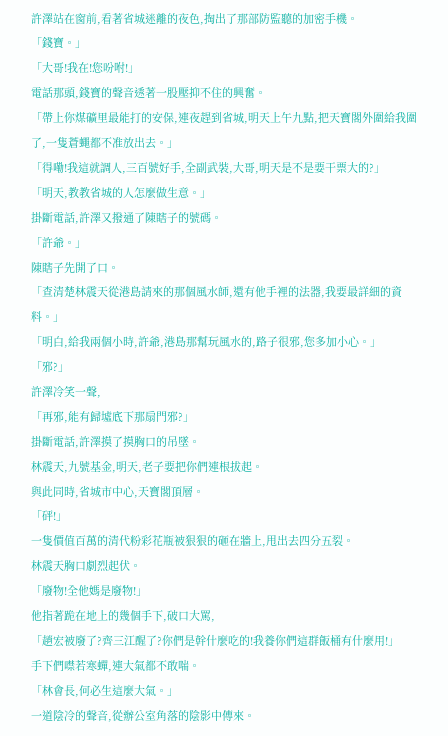許澤站在窗前,看著省城迷離的夜色,掏出了那部防監聽的加密手機。
「錢寶。」
「大哥!我在!您吩咐!」
電話那頭,錢寶的聲音透著一股壓抑不住的興奮。
「帶上你煤礦里最能打的安保,連夜趕到省城,明天上午九點,把天寶閣外圍給我圍了,一隻蒼蠅都不准放出去。」
「得嘞!我這就調人,三百號好手,全副武裝,大哥,明天是不是要干票大的?」
「明天,教教省城的人怎麼做生意。」
掛斷電話,許澤又撥通了陳瞎子的號碼。
「許爺。」
陳瞎子先開了口。
「查清楚林震天從港島請來的那個風水師,還有他手裡的法器,我要最詳細的資料。」
「明白,給我兩個小時,許爺,港島那幫玩風水的,路子很邪,您多加小心。」
「邪?」
許澤冷笑一聲,
「再邪,能有歸墟底下那扇門邪?」
掛斷電話,許澤摸了摸胸口的吊墜。
林震天,九號基金,明天,老子要把你們連根拔起。
與此同時,省城市中心,天寶閣頂層。
「砰!」
一隻價值百萬的清代粉彩花瓶被狠狠的砸在牆上,甩出去四分五裂。
林震天胸口劇烈起伏。
「廢物!全他媽是廢物!」
他指著跪在地上的幾個手下,破口大罵,
「趙宏被廢了?齊三江醒了?你們是幹什麼吃的!我養你們這群飯桶有什麼用!」
手下們噤若寒蟬,連大氣都不敢喘。
「林會長,何必生這麼大氣。」
一道陰冷的聲音,從辦公室角落的陰影中傳來。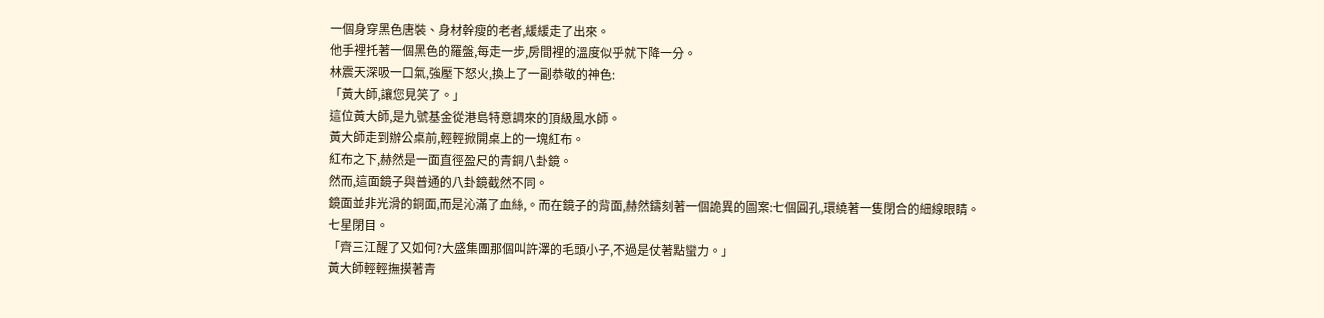一個身穿黑色唐裝、身材幹瘦的老者,緩緩走了出來。
他手裡托著一個黑色的羅盤,每走一步,房間裡的溫度似乎就下降一分。
林震天深吸一口氣,強壓下怒火,換上了一副恭敬的神色:
「黃大師,讓您見笑了。」
這位黃大師,是九號基金從港島特意調來的頂級風水師。
黃大師走到辦公桌前,輕輕掀開桌上的一塊紅布。
紅布之下,赫然是一面直徑盈尺的青銅八卦鏡。
然而,這面鏡子與普通的八卦鏡截然不同。
鏡面並非光滑的銅面,而是沁滿了血絲,。而在鏡子的背面,赫然鑄刻著一個詭異的圖案:七個圓孔,環繞著一隻閉合的細線眼睛。
七星閉目。
「齊三江醒了又如何?大盛集團那個叫許澤的毛頭小子,不過是仗著點蠻力。」
黃大師輕輕撫摸著青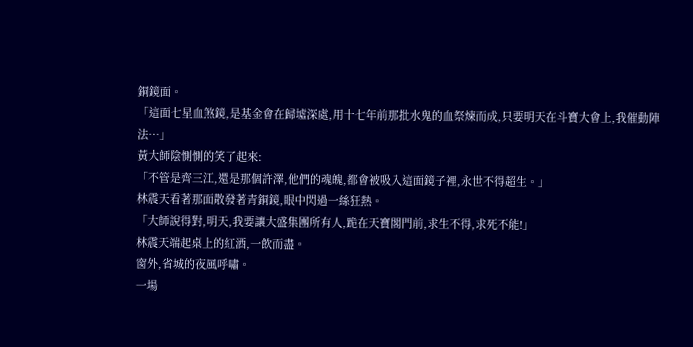銅鏡面。
「這面七星血煞鏡,是基金會在歸墟深處,用十七年前那批水鬼的血祭煉而成,只要明天在斗寶大會上,我催動陣法…」
黃大師陰惻惻的笑了起來:
「不管是齊三江,還是那個許澤,他們的魂魄,都會被吸入這面鏡子裡,永世不得超生。」
林震天看著那面散發著青銅鏡,眼中閃過一絲狂熱。
「大師說得對,明天,我要讓大盛集團所有人,跪在天寶閣門前,求生不得,求死不能!」
林震天端起桌上的紅酒,一飲而盡。
窗外,省城的夜風呼嘯。
一場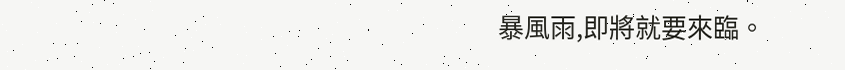暴風雨,即將就要來臨。